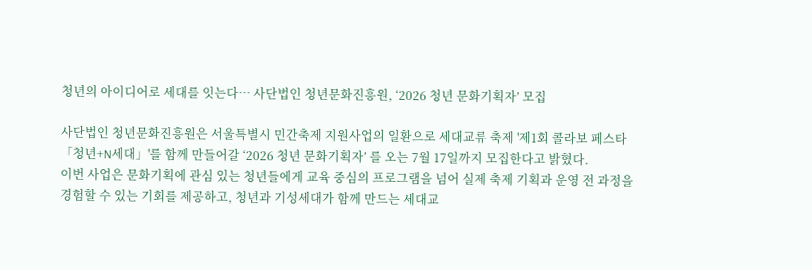청년의 아이디어로 세대를 잇는다… 사단법인 청년문화진흥원, ‘2026 청년 문화기획자’ 모집

사단법인 청년문화진흥원은 서울특별시 민간축제 지원사업의 일환으로 세대교류 축제 '제1회 콜라보 페스타 「청년+N세대」'를 함께 만들어갈 ‘2026 청년 문화기획자’ 를 오는 7월 17일까지 모집한다고 밝혔다.
이번 사업은 문화기획에 관심 있는 청년들에게 교육 중심의 프로그램을 넘어 실제 축제 기획과 운영 전 과정을 경험할 수 있는 기회를 제공하고, 청년과 기성세대가 함께 만드는 세대교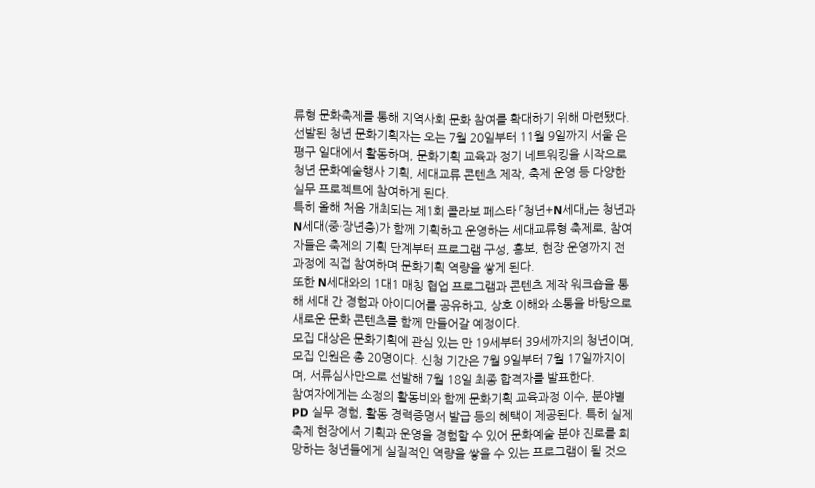류형 문화축제를 통해 지역사회 문화 참여를 확대하기 위해 마련됐다.
선발된 청년 문화기획자는 오는 7월 20일부터 11월 9일까지 서울 은평구 일대에서 활동하며, 문화기획 교육과 정기 네트워킹을 시작으로 청년 문화예술행사 기획, 세대교류 콘텐츠 제작, 축제 운영 등 다양한 실무 프로젝트에 참여하게 된다.
특히 올해 처음 개최되는 제1회 콜라보 페스타 「청년+N세대」는 청년과 N세대(중·장년층)가 함께 기획하고 운영하는 세대교류형 축제로, 참여자들은 축제의 기획 단계부터 프로그램 구성, 홍보, 현장 운영까지 전 과정에 직접 참여하며 문화기획 역량을 쌓게 된다.
또한 N세대와의 1대1 매칭 협업 프로그램과 콘텐츠 제작 워크숍을 통해 세대 간 경험과 아이디어를 공유하고, 상호 이해와 소통을 바탕으로 새로운 문화 콘텐츠를 함께 만들어갈 예정이다.
모집 대상은 문화기획에 관심 있는 만 19세부터 39세까지의 청년이며, 모집 인원은 총 20명이다. 신청 기간은 7월 9일부터 7월 17일까지이며, 서류심사만으로 선발해 7월 18일 최종 합격자를 발표한다.
참여자에게는 소정의 활동비와 함께 문화기획 교육과정 이수, 분야별 PD 실무 경험, 활동 경력증명서 발급 등의 혜택이 제공된다. 특히 실제 축제 현장에서 기획과 운영을 경험할 수 있어 문화예술 분야 진로를 희망하는 청년들에게 실질적인 역량을 쌓을 수 있는 프로그램이 될 것으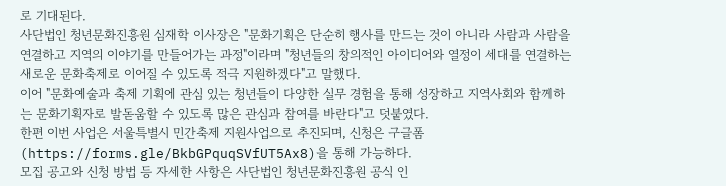로 기대된다.
사단법인 청년문화진흥원 심재학 이사장은 "문화기획은 단순히 행사를 만드는 것이 아니라 사람과 사람을 연결하고 지역의 이야기를 만들어가는 과정"이라며 "청년들의 창의적인 아이디어와 열정이 세대를 연결하는 새로운 문화축제로 이어질 수 있도록 적극 지원하겠다"고 말했다.
이어 "문화예술과 축제 기획에 관심 있는 청년들이 다양한 실무 경험을 통해 성장하고 지역사회와 함께하는 문화기획자로 발돋움할 수 있도록 많은 관심과 참여를 바란다"고 덧붙였다.
한편 이번 사업은 서울특별시 민간축제 지원사업으로 추진되며, 신청은 구글폼(https://forms.gle/BkbGPquqSVfUT5Ax8)을 통해 가능하다.
모집 공고와 신청 방법 등 자세한 사항은 사단법인 청년문화진흥원 공식 인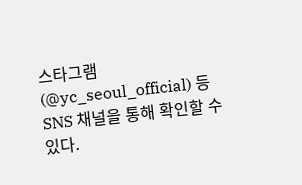스타그램(@yc_seoul_official) 등 SNS 채널을 통해 확인할 수 있다.